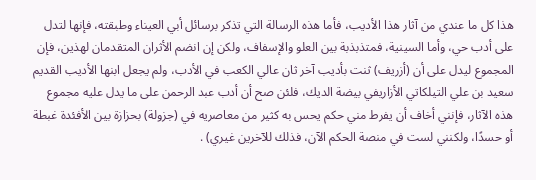هذا كل ما عندي من آثار هذا الأديب، فأما هذه الرسالة التي تذكر برسائل أبي العيناء وطبقته، فإنها لتدل على أدب حي، وأما السينية، فمتذبذبة بين العلو والإسفاف، ولكن إن انضم الأثران المتقدمان لهذين، فإن المجموع ليدل على أن (أزريف) ثنت بأديب آخر ثان عالي الكعب في الأدب، ولم يجعل ابنها الأديب القديم سعيد بن علي التيلكاتي الأزاريفي بيضة الديك، فلئن صح أن أدب عبد الرحمن على ما يدل عليه مجموع هذه الآثار، فإنني أخاف أن يفرط مني حكم يحس به كثير من معاصريه في (جزولة) بحزازة بين الأفئدة غبطة أو حسدًا، ولكنني لست في منصة الحكم الآن، فذلك للآخرين غيري) .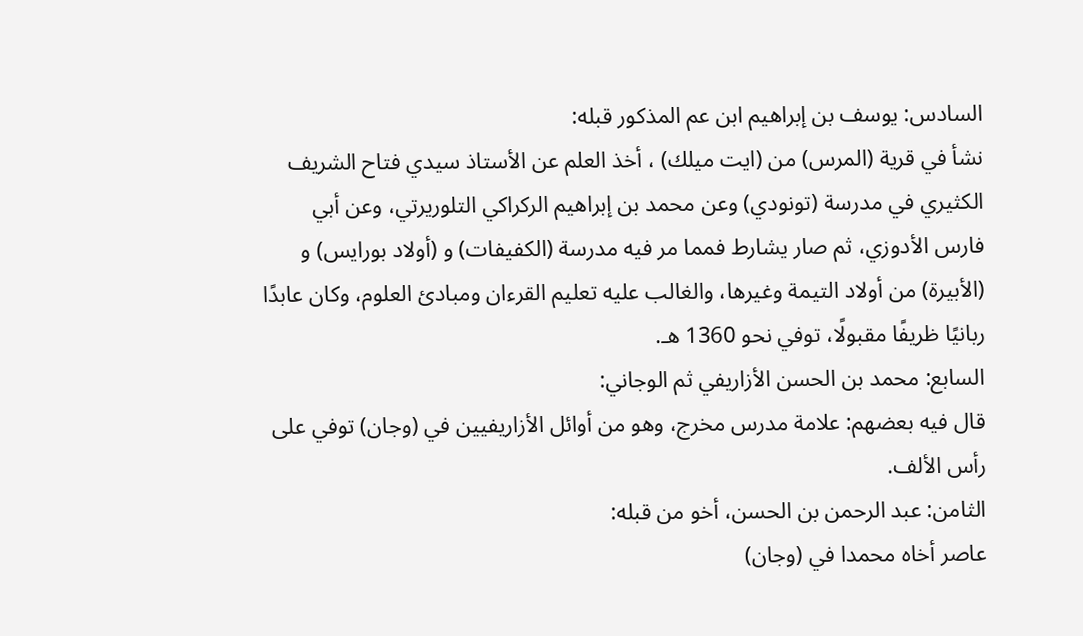السادس: يوسف بن إبراهيم ابن عم المذكور قبله:
نشأ في قرية (المرس) من (ايت ميلك) ، أخذ العلم عن الأستاذ سيدي فتاح الشريف الكثيري في مدرسة (تونودي) وعن محمد بن إبراهيم الركراكي التلوريرتي، وعن أبي فارس الأدوزي، ثم صار يشارط فمما مر فيه مدرسة (الكفيفات) و (أولاد بورايس) و (الأبيرة) من أولاد التيمة وغيرها، والغالب عليه تعليم القرءان ومبادئ العلوم، وكان عابدًا ربانيًا ظريفًا مقبولًا، توفي نحو 1360 هـ.
السابع: محمد بن الحسن الأزاريفي ثم الوجاني:
قال فيه بعضهم: علامة مدرس مخرج، وهو من أوائل الأزاريفيين في (وجان) توفي على رأس الألف.
الثامن: عبد الرحمن بن الحسن، أخو من قبله:
عاصر أخاه محمدا في (وجان)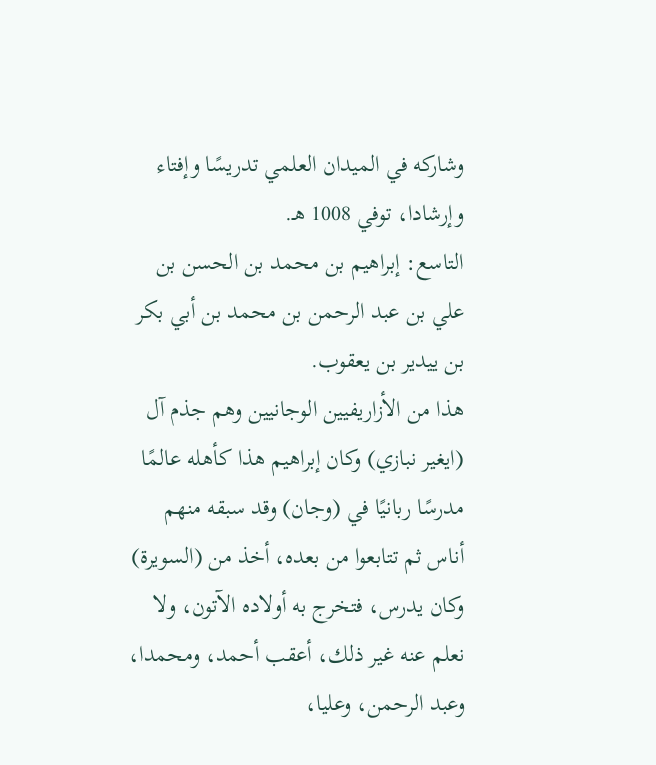وشاركه في الميدان العلمي تدريسًا وإفتاء وإرشادا، توفي 1008 هـ.
التاسع: إبراهيم بن محمد بن الحسن بن علي بن عبد الرحمن بن محمد بن أبي بكر بن ييدير بن يعقوب.
هذا من الأزاريفيين الوجانيين وهم جذم آل (ايغير نبازي) وكان إبراهيم هذا كأهله عالمًا مدرسًا ربانيًا في (وجان) وقد سبقه منهم أناس ثم تتابعوا من بعده، أخذ من (السويرة) وكان يدرس، فتخرج به أولاده الآتون، ولا نعلم عنه غير ذلك، أعقب أحمد، ومحمدا، وعبد الرحمن، وعليا،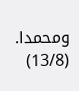ومحمدا. (13/8)